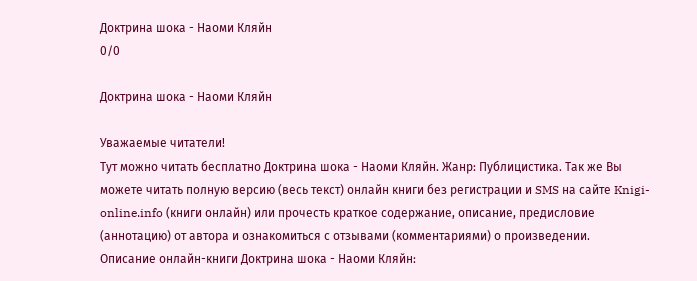Доктрина шока - Наоми Кляйн
0/0

Доктрина шока - Наоми Кляйн

Уважаемые читатели!
Тут можно читать бесплатно Доктрина шока - Наоми Кляйн. Жанр: Публицистика. Так же Вы можете читать полную версию (весь текст) онлайн книги без регистрации и SMS на сайте Knigi-online.info (книги онлайн) или прочесть краткое содержание, описание, предисловие (аннотацию) от автора и ознакомиться с отзывами (комментариями) о произведении.
Описание онлайн-книги Доктрина шока - Наоми Кляйн: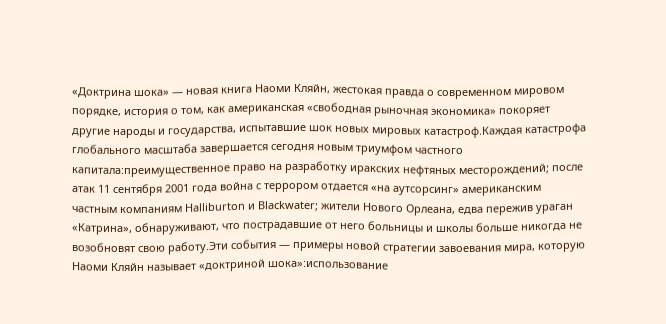«Доктрина шока» — новая книга Наоми Кляйн, жестокая правда о современном мировом порядке, история о том, как американская «свободная рыночная экономика» покоряет другие народы и государства, испытавшие шок новых мировых катастроф.Каждая катастрофа глобального масштаба завершается сегодня новым триумфом частного капитала:преимущественное право на разработку иракских нефтяных месторождений; после атак 11 сентября 2001 года война с террором отдается «на аутсорсинг» американским частным компаниям Halliburton и Blackwater; жители Нового Орлеана, едва пережив ураган «Катрина», обнаруживают, что пострадавшие от него больницы и школы больше никогда не возобновят свою работу.Эти события — примеры новой стратегии завоевания мира, которую Наоми Кляйн называет «доктриной шока»:использование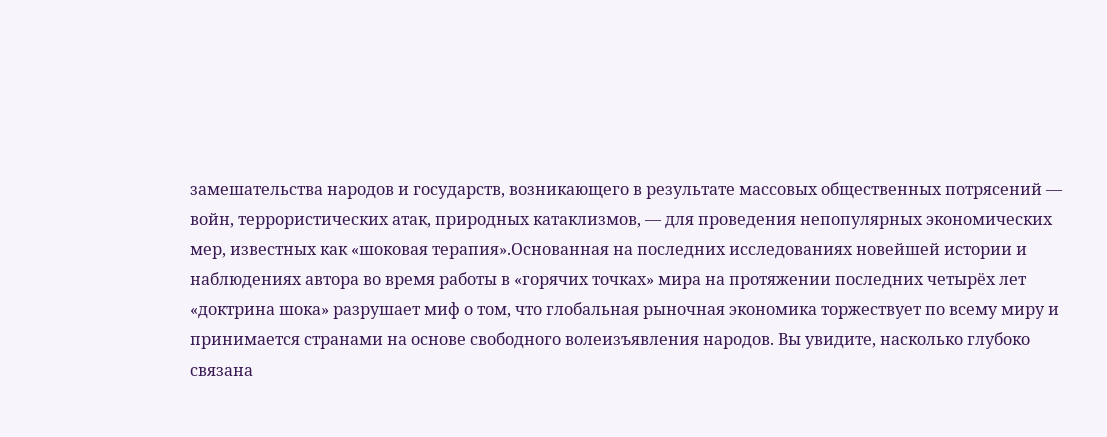замешательства народов и государств, возникающего в результате массовых общественных потрясений — войн, террористических атак, природных катаклизмов, — для проведения непопулярных экономических мер, известных как «шоковая терапия».Основанная на последних исследованиях новейшей истории и наблюдениях автора во время работы в «горячих точках» мира на протяжении последних четырёх лет «доктрина шока» разрушает миф о том, что глобальная рыночная экономика торжествует по всему миру и принимается странами на основе свободного волеизъявления народов. Вы увидите, насколько глубоко связана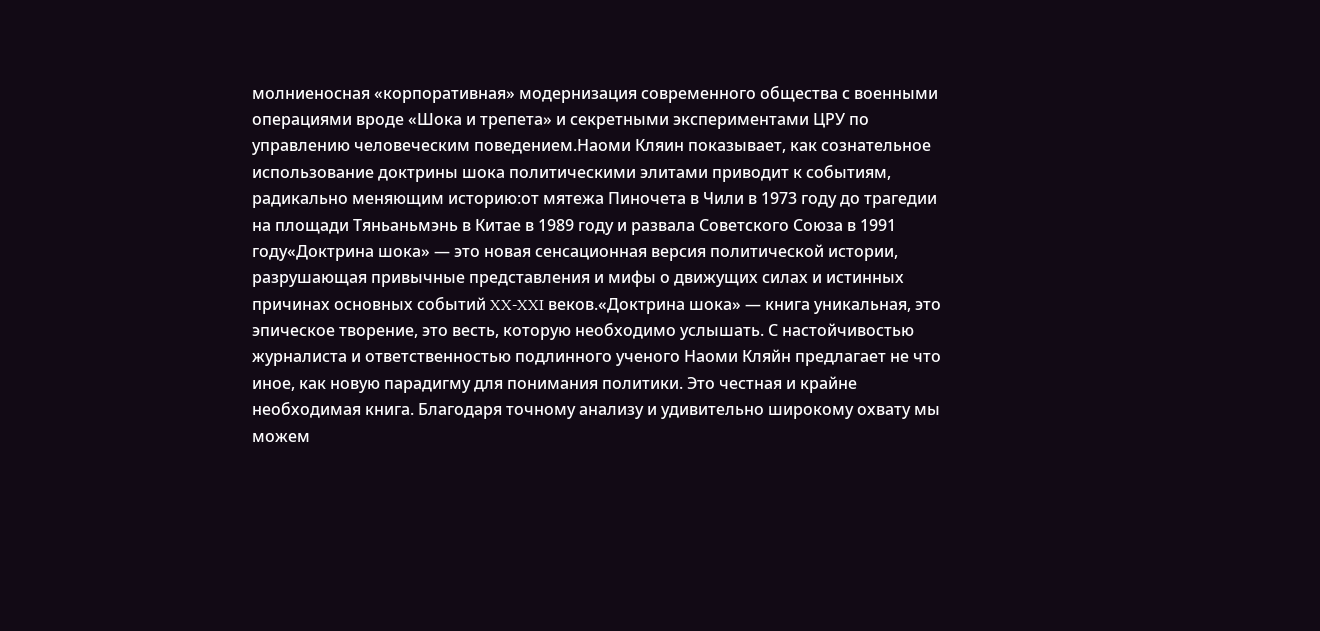молниеносная «корпоративная» модернизация современного общества с военными операциями вроде «Шока и трепета» и секретными экспериментами ЦРУ по управлению человеческим поведением.Наоми Кляин показывает, как сознательное использование доктрины шока политическими элитами приводит к событиям, радикально меняющим историю:от мятежа Пиночета в Чили в 1973 году до трагедии на площади Тяньаньмэнь в Китае в 1989 году и развала Советского Союза в 1991 году«Доктрина шока» — это новая сенсационная версия политической истории, разрушающая привычные представления и мифы о движущих силах и истинных причинах основных событий XX-XXI веков.«Доктрина шока» — книга уникальная, это эпическое творение, это весть, которую необходимо услышать. С настойчивостью журналиста и ответственностью подлинного ученого Наоми Кляйн предлагает не что иное, как новую парадигму для понимания политики. Это честная и крайне необходимая книга. Благодаря точному анализу и удивительно широкому охвату мы можем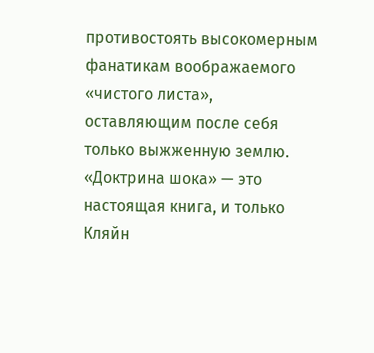противостоять высокомерным фанатикам воображаемого «чистого листа», оставляющим после себя только выжженную землю. «Доктрина шока» — это настоящая книга, и только Кляйн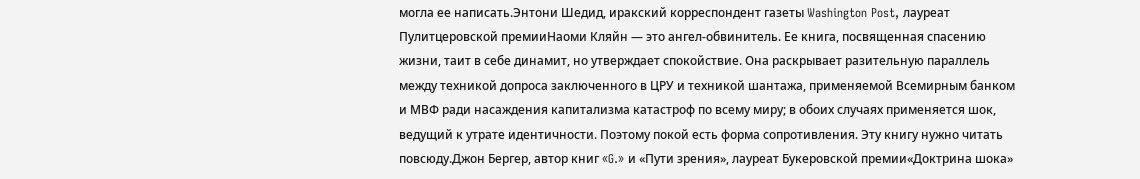могла ее написать.Энтони Шедид, иракский корреспондент газеты Washington Post, лауреат Пулитцеровской премииНаоми Кляйн — это ангел-обвинитель. Ее книга, посвященная спасению жизни, таит в себе динамит, но утверждает спокойствие. Она раскрывает разительную параллель между техникой допроса заключенного в ЦРУ и техникой шантажа, применяемой Всемирным банком и МВФ ради насаждения капитализма катастроф по всему миру; в обоих случаях применяется шок, ведущий к утрате идентичности. Поэтому покой есть форма сопротивления. Эту книгу нужно читать повсюду.Джон Бергер, автор книг «G.» и «Пути зрения», лауреат Букеровской премии«Доктрина шока»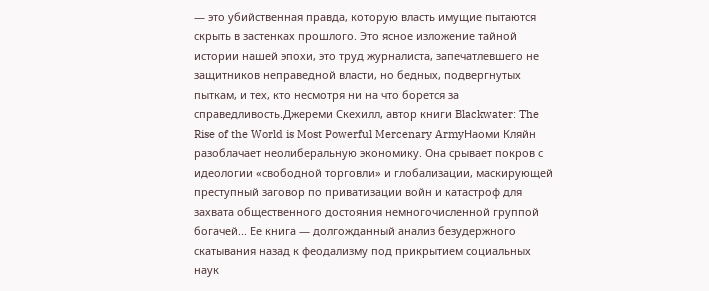— это убийственная правда, которую власть имущие пытаются скрыть в застенках прошлого. Это ясное изложение тайной истории нашей эпохи, это труд журналиста, запечатлевшего не защитников неправедной власти, но бедных, подвергнутых пыткам, и тех, кто несмотря ни на что борется за справедливость.Джереми Скехилл, автор книги Blackwater: The Rise of the World is Most Powerful Mercenary ArmyНаоми Кляйн разоблачает неолиберальную экономику. Она срывает покров с идеологии «свободной торговли» и глобализации, маскирующей преступный заговор по приватизации войн и катастроф для захвата общественного достояния немногочисленной группой богачей... Ее книга — долгожданный анализ безудержного скатывания назад к феодализму под прикрытием социальных наук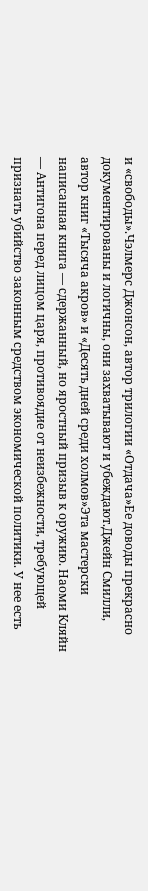и «свободы».Чэлмерс Джонсон, автор трилогии «Отдача»Ее доводы прекрасно документированы и логичны, они захватывают и убеждают.Джейн Смилли, автор книг «Тысяча акров» и «Десять дней среди холмов»Эта мастерски написанная книга — сдержанный, но яростный призыв к оружию. Наоми Кляйн — Антигона перед лицом царя, противоядие от неизбежности, требующей признать убийство законным средством экономической политики. У нее есть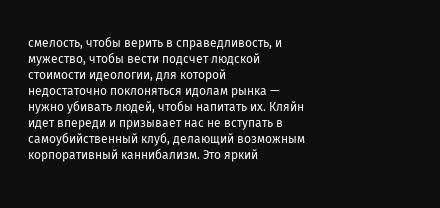смелость, чтобы верить в справедливость, и мужество, чтобы вести подсчет людской стоимости идеологии, для которой недостаточно поклоняться идолам рынка — нужно убивать людей, чтобы напитать их. Кляйн идет впереди и призывает нас не вступать в самоубийственный клуб, делающий возможным корпоративный каннибализм. Это яркий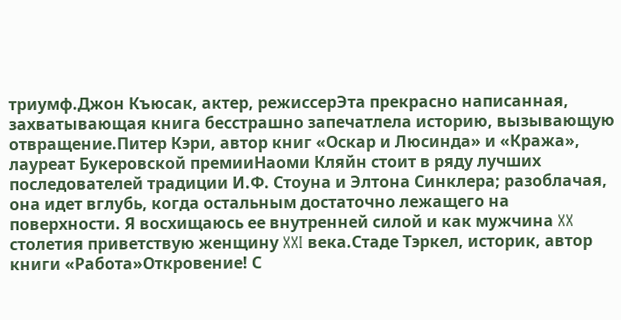триумф.Джон Къюсак, актер, режиссерЭта прекрасно написанная, захватывающая книга бесстрашно запечатлела историю, вызывающую отвращение.Питер Кэри, автор книг «Оскар и Люсинда» и «Кража», лауреат Букеровской премииНаоми Кляйн стоит в ряду лучших последователей традиции И.Ф. Стоуна и Элтона Синклера; разоблачая, она идет вглубь, когда остальным достаточно лежащего на поверхности. Я восхищаюсь ее внутренней силой и как мужчина XX столетия приветствую женщину XXI века.Стаде Тэркел, историк, автор книги «Работа»Откровение! С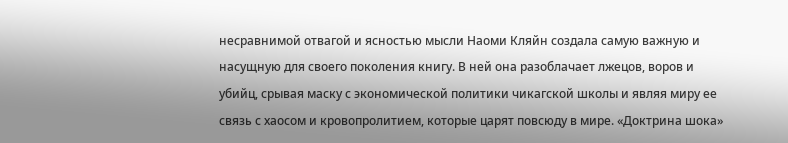несравнимой отвагой и ясностью мысли Наоми Кляйн создала самую важную и насущную для своего поколения книгу. В ней она разоблачает лжецов, воров и убийц, срывая маску с экономической политики чикагской школы и являя миру ее связь с хаосом и кровопролитием, которые царят повсюду в мире. «Доктрина шока»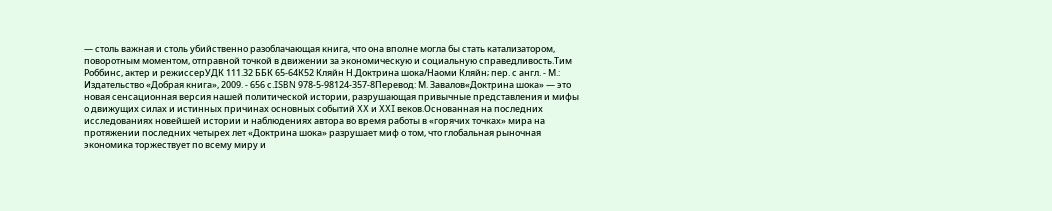— столь важная и столь убийственно разоблачающая книга, что она вполне могла бы стать катализатором, поворотным моментом, отправной точкой в движении за экономическую и социальную справедливость.Тим Роббинс, актер и режиссерУДК 111.32 ББК 65-64К52 Кляйн Н.Доктрина шока/Наоми Кляйн; пер. с англ. - М.: Издательство «Добрая книга», 2009. - 656 с.ISBN 978-5-98124-357-8Перевод: М. Завалов«Доктрина шока» — это новая сенсационная версия нашей политической истории, разрушающая привычные представления и мифы о движущих силах и истинных причинах основных событий XX и XXI веков.Основанная на последних исследованиях новейшей истории и наблюдениях автора во время работы в «горячих точках» мира на протяжении последних четырех лет «Доктрина шока» разрушает миф о том, что глобальная рыночная экономика торжествует по всему миру и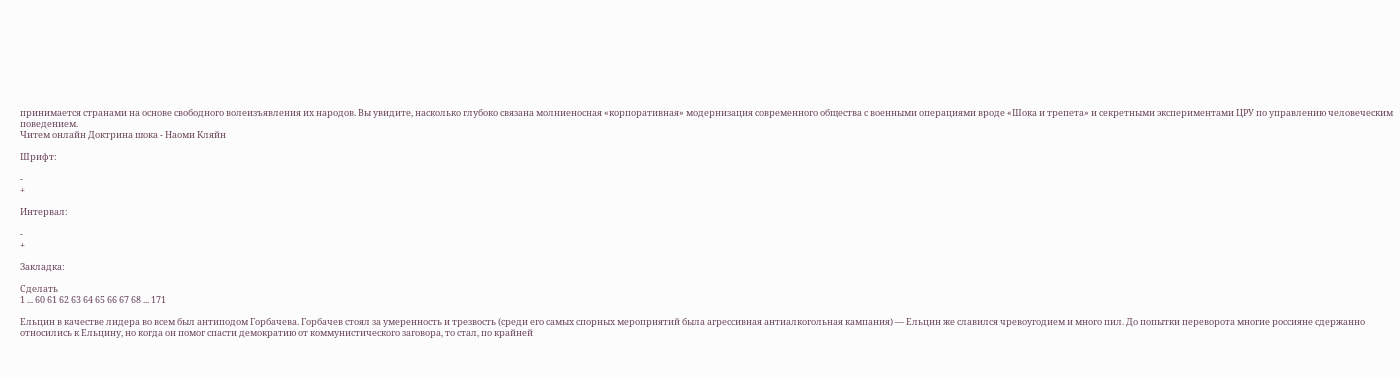принимается странами на основе свободного волеизъявления их народов. Вы увидите, насколько глубоко связана молниеносная «корпоративная» модернизация современного общества с военными операциями вроде «Шока и трепета» и секретными экспериментами ЦРУ по управлению человеческим поведением.
Читем онлайн Доктрина шока - Наоми Кляйн

Шрифт:

-
+

Интервал:

-
+

Закладка:

Сделать
1 ... 60 61 62 63 64 65 66 67 68 ... 171

Ельцин в качестве лидера во всем был антиподом Горбачева. Горбачев стоял за умеренность и трезвость (среди его самых спорных мероприятий была агрессивная антиалкогольная кампания) — Ельцин же славился чревоугодием и много пил. До попытки переворота многие россияне сдержанно относились к Ельцину, но когда он помог спасти демократию от коммунистического заговора, то стал, по крайней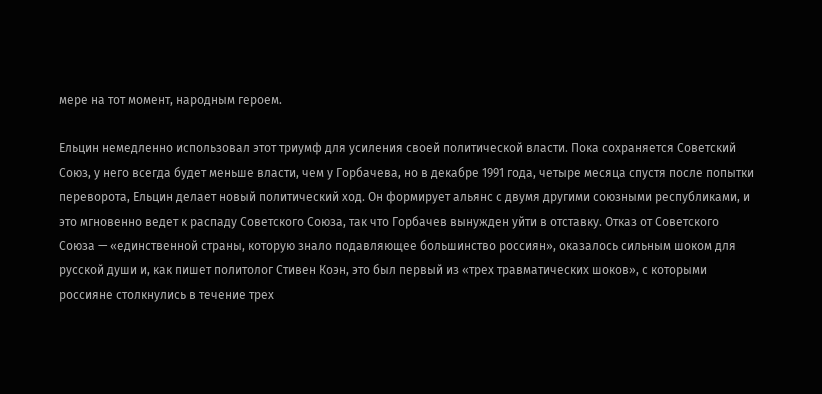мере на тот момент, народным героем.

Ельцин немедленно использовал этот триумф для усиления своей политической власти. Пока сохраняется Советский Союз, у него всегда будет меньше власти, чем у Горбачева, но в декабре 1991 года, четыре месяца спустя после попытки переворота, Ельцин делает новый политический ход. Он формирует альянс с двумя другими союзными республиками, и это мгновенно ведет к распаду Советского Союза, так что Горбачев вынужден уйти в отставку. Отказ от Советского Союза — «единственной страны, которую знало подавляющее большинство россиян», оказалось сильным шоком для русской души и, как пишет политолог Стивен Коэн, это был первый из «трех травматических шоков», с которыми россияне столкнулись в течение трех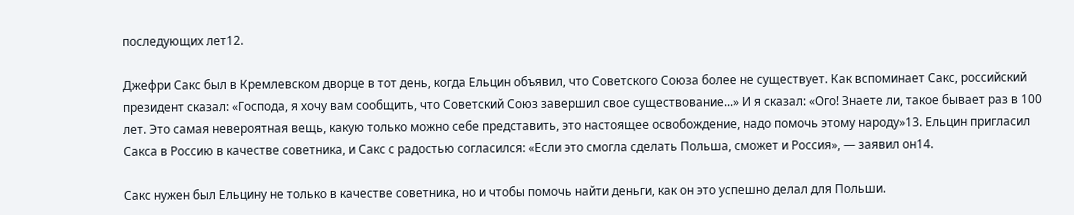последующих лет12.

Джефри Сакс был в Кремлевском дворце в тот день, когда Ельцин объявил, что Советского Союза более не существует. Как вспоминает Сакс, российский президент сказал: «Господа, я хочу вам сообщить, что Советский Союз завершил свое существование...» И я сказал: «Ого! Знаете ли, такое бывает раз в 100 лет. Это самая невероятная вещь, какую только можно себе представить, это настоящее освобождение, надо помочь этому народу»13. Ельцин пригласил Сакса в Россию в качестве советника, и Сакс с радостью согласился: «Если это смогла сделать Польша, сможет и Россия», — заявил он14.

Сакс нужен был Ельцину не только в качестве советника, но и чтобы помочь найти деньги, как он это успешно делал для Польши.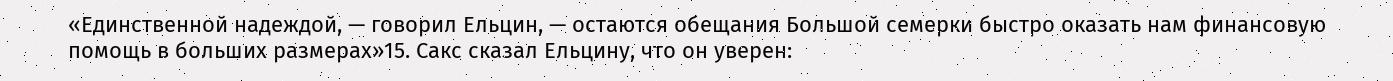«Единственной надеждой, — говорил Ельцин, — остаются обещания Большой семерки быстро оказать нам финансовую помощь в больших размерах»15. Сакс сказал Ельцину, что он уверен: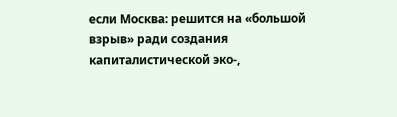если Москва: решится на «большой взрыв» ради создания капиталистической эко-,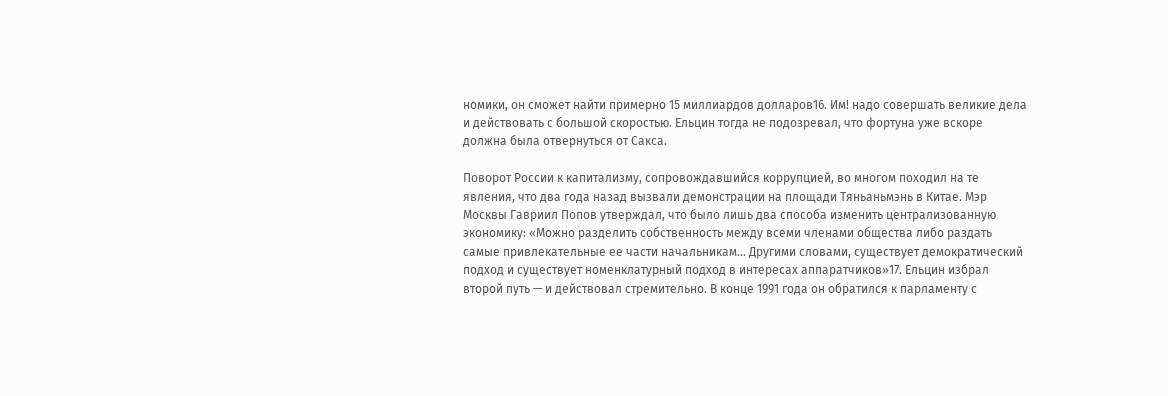номики, он сможет найти примерно 15 миллиардов долларов16. Им! надо совершать великие дела и действовать с большой скоростью. Ельцин тогда не подозревал, что фортуна уже вскоре должна была отвернуться от Сакса.

Поворот России к капитализму, сопровождавшийся коррупцией, во многом походил на те явления, что два года назад вызвали демонстрации на площади Тяньаньмэнь в Китае. Мэр Москвы Гавриил Попов утверждал, что было лишь два способа изменить централизованную экономику: «Можно разделить собственность между всеми членами общества либо раздать самые привлекательные ее части начальникам... Другими словами, существует демократический подход и существует номенклатурный подход в интересах аппаратчиков»17. Ельцин избрал второй путь — и действовал стремительно. В конце 1991 года он обратился к парламенту с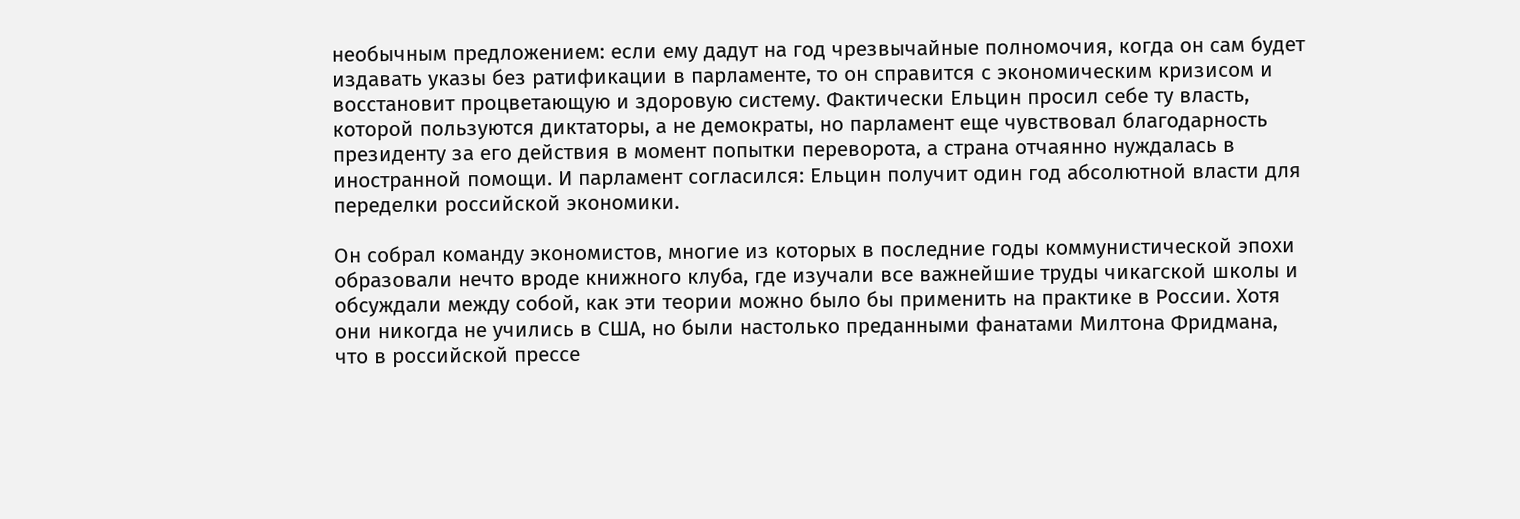необычным предложением: если ему дадут на год чрезвычайные полномочия, когда он сам будет издавать указы без ратификации в парламенте, то он справится с экономическим кризисом и восстановит процветающую и здоровую систему. Фактически Ельцин просил себе ту власть, которой пользуются диктаторы, а не демократы, но парламент еще чувствовал благодарность президенту за его действия в момент попытки переворота, а страна отчаянно нуждалась в иностранной помощи. И парламент согласился: Ельцин получит один год абсолютной власти для переделки российской экономики.

Он собрал команду экономистов, многие из которых в последние годы коммунистической эпохи образовали нечто вроде книжного клуба, где изучали все важнейшие труды чикагской школы и обсуждали между собой, как эти теории можно было бы применить на практике в России. Хотя они никогда не учились в США, но были настолько преданными фанатами Милтона Фридмана, что в российской прессе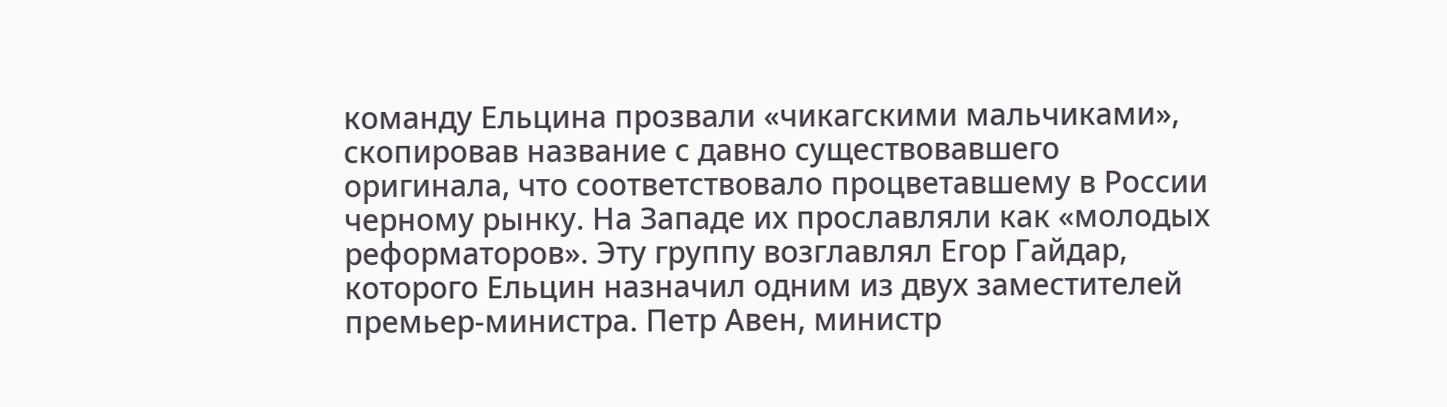команду Ельцина прозвали «чикагскими мальчиками», скопировав название с давно существовавшего оригинала, что соответствовало процветавшему в России черному рынку. На Западе их прославляли как «молодых реформаторов». Эту группу возглавлял Егор Гайдар, которого Ельцин назначил одним из двух заместителей премьер-министра. Петр Авен, министр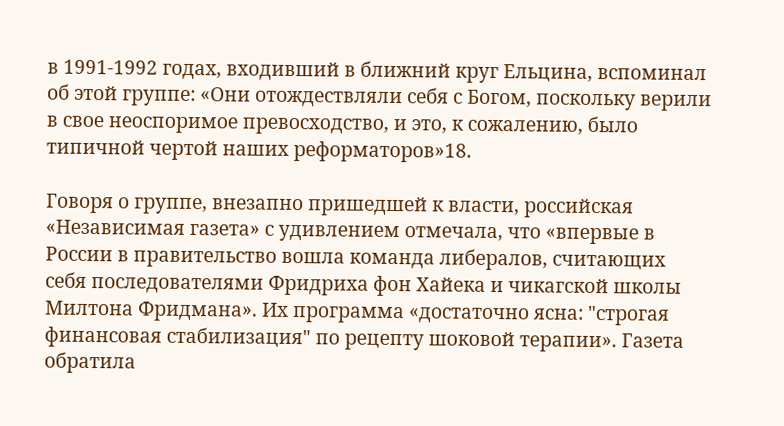в 1991-1992 годах, входивший в ближний круг Ельцина, вспоминал об этой группе: «Они отождествляли себя с Богом, поскольку верили в свое неоспоримое превосходство, и это, к сожалению, было типичной чертой наших реформаторов»18.

Говоря о группе, внезапно пришедшей к власти, российская «Независимая газета» с удивлением отмечала, что «впервые в России в правительство вошла команда либералов, считающих себя последователями Фридриха фон Хайека и чикагской школы Милтона Фридмана». Их программа «достаточно ясна: "строгая финансовая стабилизация" по рецепту шоковой терапии». Газета обратила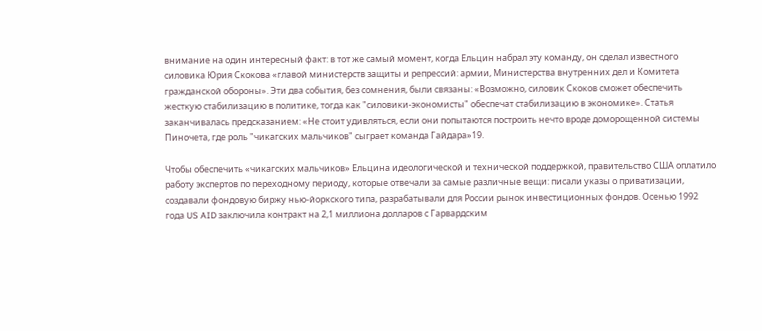внимание на один интересный факт: в тот же самый момент, когда Ельцин набрал эту команду, он сделал известного силовика Юрия Скокова «главой министерств защиты и репрессий: армии, Министерства внутренних дел и Комитета гражданской обороны». Эти два события, без сомнения, были связаны: «Возможно, силовик Скоков сможет обеспечить жесткую стабилизацию в политике, тогда как "силовики-экономисты" обеспечат стабилизацию в экономике». Статья заканчивалась предсказанием: «Не стоит удивляться, если они попытаются построить нечто вроде доморощенной системы Пиночета, где роль "чикагских мальчиков" сыграет команда Гайдара»19.

Чтобы обеспечить «чикагских мальчиков» Ельцина идеологической и технической поддержкой, правительство США оплатило работу экспертов по переходному периоду, которые отвечали за самые различные вещи: писали указы о приватизации, создавали фондовую биржу нью-йоркского типа, разрабатывали для России рынок инвестиционных фондов. Осенью 1992 года US AID заключила контракт на 2,1 миллиона долларов с Гарвардским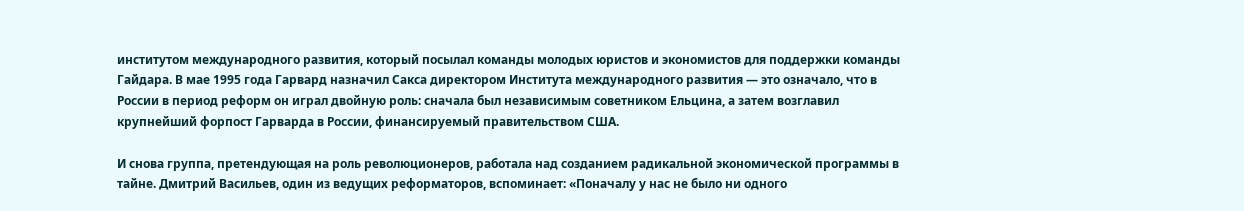институтом международного развития, который посылал команды молодых юристов и экономистов для поддержки команды Гайдара. В мае 1995 года Гарвард назначил Сакса директором Института международного развития — это означало, что в России в период реформ он играл двойную роль: сначала был независимым советником Ельцина, а затем возглавил крупнейший форпост Гарварда в России, финансируемый правительством США.

И снова группа, претендующая на роль революционеров, работала над созданием радикальной экономической программы в тайне. Дмитрий Васильев, один из ведущих реформаторов, вспоминает: «Поначалу у нас не было ни одного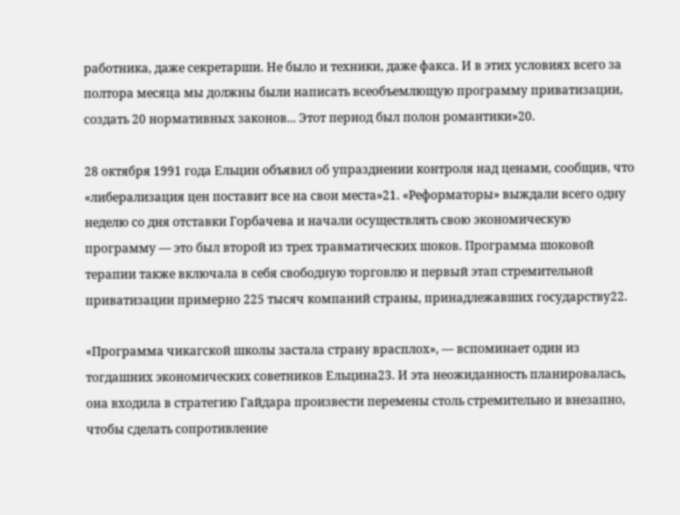работника, даже секретарши. Не было и техники, даже факса. И в этих условиях всего за полтора месяца мы должны были написать всеобъемлющую программу приватизации, создать 20 нормативных законов... Этот период был полон романтики»20.

28 октября 1991 года Ельцин объявил об упразднении контроля над ценами, сообщив, что «либерализация цен поставит все на свои места»21. «Реформаторы» выждали всего одну неделю со дня отставки Горбачева и начали осуществлять свою экономическую программу — это был второй из трех травматических шоков. Программа шоковой терапии также включала в себя свободную торговлю и первый этап стремительной приватизации примерно 225 тысяч компаний страны, принадлежавших государству22.

«Программа чикагской школы застала страну врасплох», — вспоминает один из тогдашних экономических советников Ельцина23. И эта неожиданность планировалась, она входила в стратегию Гайдара произвести перемены столь стремительно и внезапно, чтобы сделать сопротивление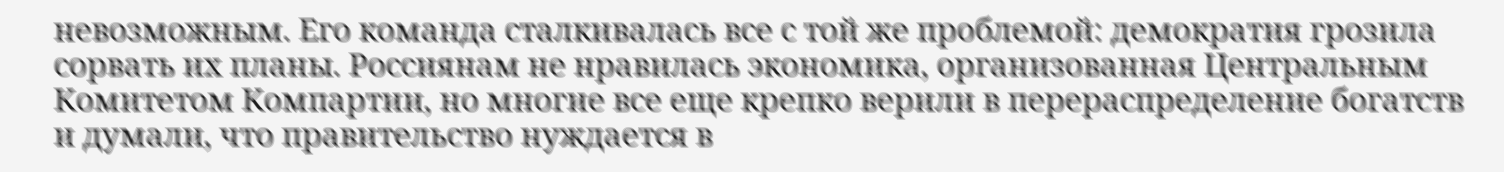невозможным. Его команда сталкивалась все с той же проблемой: демократия грозила сорвать их планы. Россиянам не нравилась экономика, организованная Центральным Комитетом Компартии, но многие все еще крепко верили в перераспределение богатств и думали, что правительство нуждается в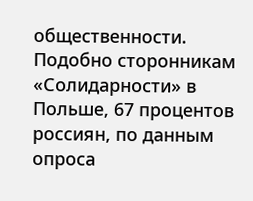общественности. Подобно сторонникам «Солидарности» в Польше, 67 процентов россиян, по данным опроса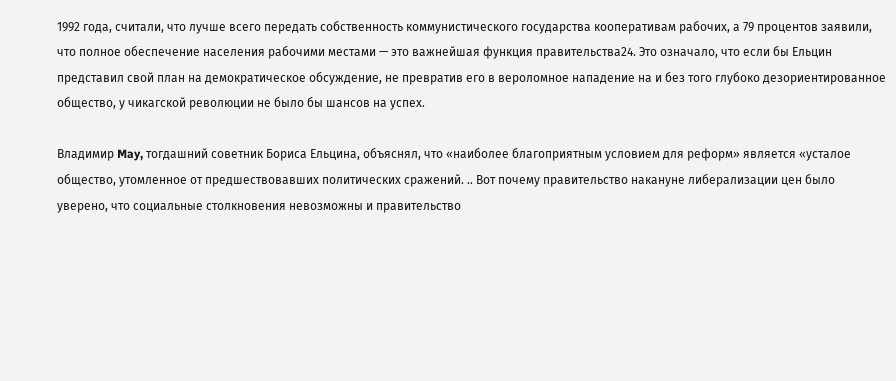1992 года, считали, что лучше всего передать собственность коммунистического государства кооперативам рабочих, а 79 процентов заявили, что полное обеспечение населения рабочими местами — это важнейшая функция правительства24. Это означало, что если бы Ельцин представил свой план на демократическое обсуждение, не превратив его в вероломное нападение на и без того глубоко дезориентированное общество, у чикагской революции не было бы шансов на успех.

Владимир May, тогдашний советник Бориса Ельцина, объяснял, что «наиболее благоприятным условием для реформ» является «усталое общество, утомленное от предшествовавших политических сражений. .. Вот почему правительство накануне либерализации цен было уверено, что социальные столкновения невозможны и правительство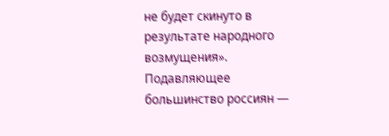не будет скинуто в результате народного возмущения». Подавляющее большинство россиян —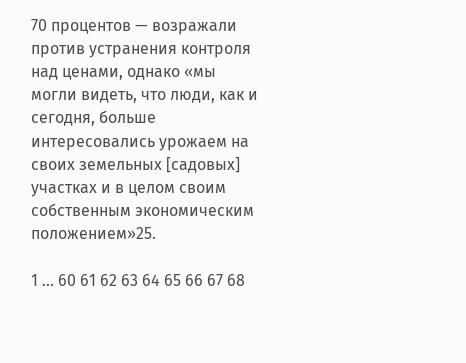70 процентов — возражали против устранения контроля над ценами, однако «мы могли видеть, что люди, как и сегодня, больше интересовались урожаем на своих земельных [садовых] участках и в целом своим собственным экономическим положением»25.

1 ... 60 61 62 63 64 65 66 67 68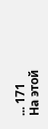... 171
На этой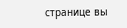странице вы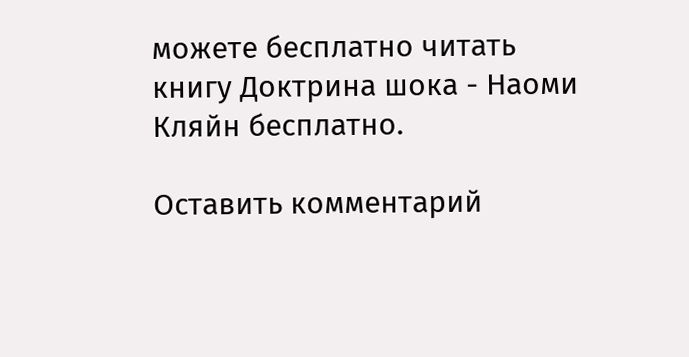можете бесплатно читать книгу Доктрина шока - Наоми Кляйн бесплатно.

Оставить комментарий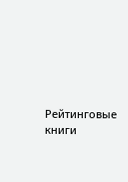Рейтинговые книги